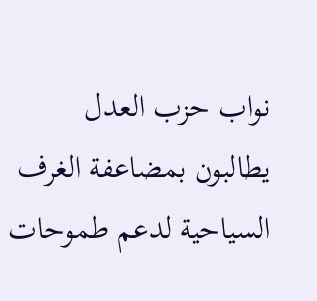نواب حزب العدل يطالبون بمضاعفة الغرف السياحية لدعم طموحات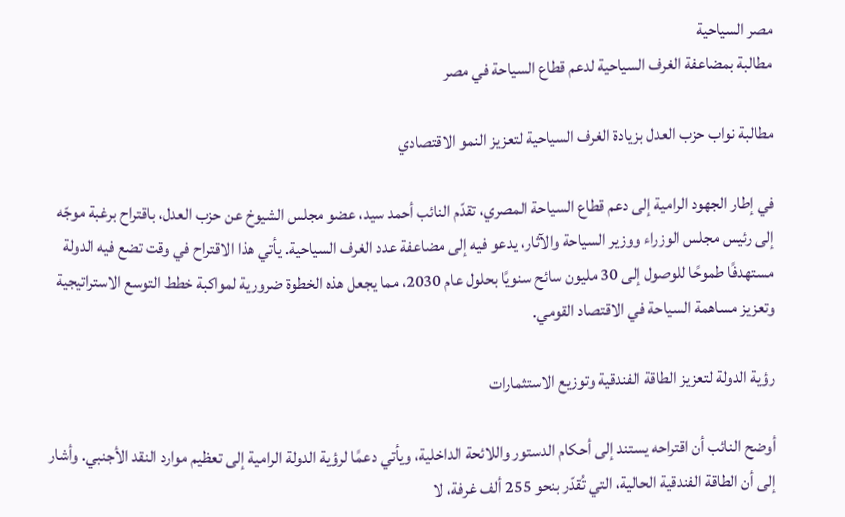مصر السياحية
مطالبة بمضاعفة الغرف السياحية لدعم قطاع السياحة في مصر

مطالبة نواب حزب العدل بزيادة الغرف السياحية لتعزيز النمو الاقتصادي

في إطار الجهود الرامية إلى دعم قطاع السياحة المصري، تقدّم النائب أحمد سيد، عضو مجلس الشيوخ عن حزب العدل، باقتراح برغبة موجّه إلى رئيس مجلس الوزراء ووزير السياحة والآثار، يدعو فيه إلى مضاعفة عدد الغرف السياحية. يأتي هذا الاقتراح في وقت تضع فيه الدولة مستهدفًا طموحًا للوصول إلى 30 مليون سائح سنويًا بحلول عام 2030، مما يجعل هذه الخطوة ضرورية لمواكبة خطط التوسع الاستراتيجية وتعزيز مساهمة السياحة في الاقتصاد القومي.

رؤية الدولة لتعزيز الطاقة الفندقية وتوزيع الاستثمارات

أوضح النائب أن اقتراحه يستند إلى أحكام الدستور واللائحة الداخلية، ويأتي دعمًا لرؤية الدولة الرامية إلى تعظيم موارد النقد الأجنبي. وأشار إلى أن الطاقة الفندقية الحالية، التي تُقدّر بنحو 255 ألف غرفة، لا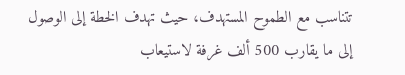تتناسب مع الطموح المستهدف، حيث تهدف الخطة إلى الوصول إلى ما يقارب 500 ألف غرفة لاستيعاب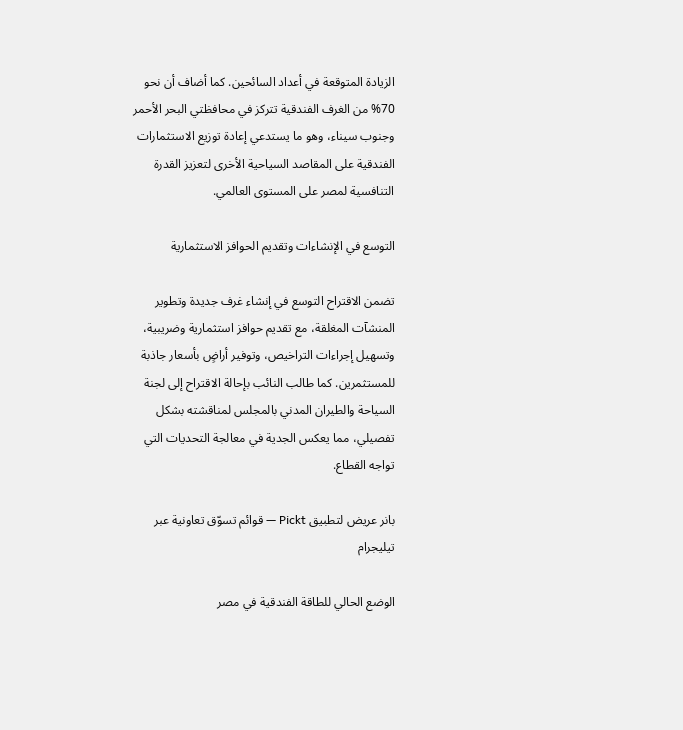الزيادة المتوقعة في أعداد السائحين. كما أضاف أن نحو 70% من الغرف الفندقية تتركز في محافظتي البحر الأحمر وجنوب سيناء، وهو ما يستدعي إعادة توزيع الاستثمارات الفندقية على المقاصد السياحية الأخرى لتعزيز القدرة التنافسية لمصر على المستوى العالمي.

التوسع في الإنشاءات وتقديم الحوافز الاستثمارية

تضمن الاقتراح التوسع في إنشاء غرف جديدة وتطوير المنشآت المغلقة، مع تقديم حوافز استثمارية وضريبية، وتسهيل إجراءات التراخيص، وتوفير أراضٍ بأسعار جاذبة للمستثمرين. كما طالب النائب بإحالة الاقتراح إلى لجنة السياحة والطيران المدني بالمجلس لمناقشته بشكل تفصيلي، مما يعكس الجدية في معالجة التحديات التي تواجه القطاع.

بانر عريض لتطبيق Pickt — قوائم تسوّق تعاونية عبر تيليجرام

الوضع الحالي للطاقة الفندقية في مصر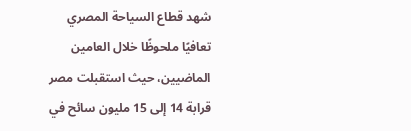شهد قطاع السياحة المصري تعافيًا ملحوظًا خلال العامين الماضيين، حيث استقبلت مصر قرابة 14 إلى 15 مليون سائح في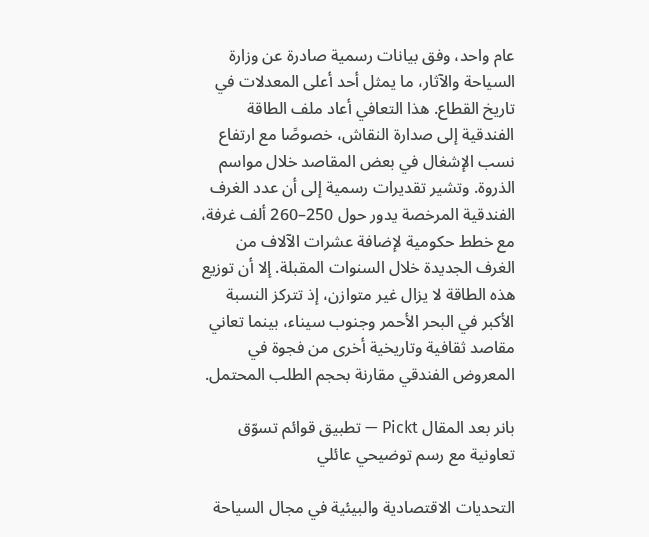عام واحد، وفق بيانات رسمية صادرة عن وزارة السياحة والآثار، ما يمثل أحد أعلى المعدلات في تاريخ القطاع. هذا التعافي أعاد ملف الطاقة الفندقية إلى صدارة النقاش، خصوصًا مع ارتفاع نسب الإشغال في بعض المقاصد خلال مواسم الذروة. وتشير تقديرات رسمية إلى أن عدد الغرف الفندقية المرخصة يدور حول 250–260 ألف غرفة، مع خطط حكومية لإضافة عشرات الآلاف من الغرف الجديدة خلال السنوات المقبلة. إلا أن توزيع هذه الطاقة لا يزال غير متوازن، إذ تتركز النسبة الأكبر في البحر الأحمر وجنوب سيناء، بينما تعاني مقاصد ثقافية وتاريخية أخرى من فجوة في المعروض الفندقي مقارنة بحجم الطلب المحتمل.

بانر بعد المقال Pickt — تطبيق قوائم تسوّق تعاونية مع رسم توضيحي عائلي

التحديات الاقتصادية والبيئية في مجال السياحة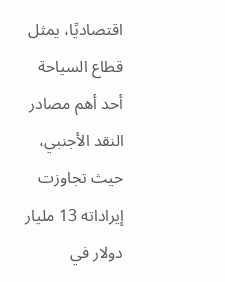اقتصاديًا، يمثل قطاع السياحة أحد أهم مصادر النقد الأجنبي، حيث تجاوزت إيراداته 13 مليار دولار في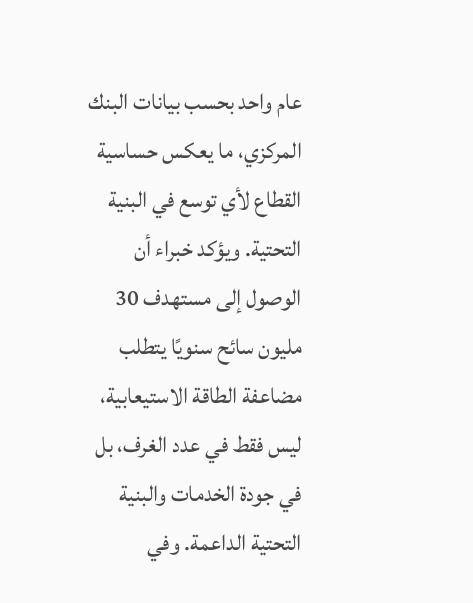عام واحد بحسب بيانات البنك المركزي، ما يعكس حساسية القطاع لأي توسع في البنية التحتية. ويؤكد خبراء أن الوصول إلى مستهدف 30 مليون سائح سنويًا يتطلب مضاعفة الطاقة الاستيعابية، ليس فقط في عدد الغرف، بل في جودة الخدمات والبنية التحتية الداعمة. وفي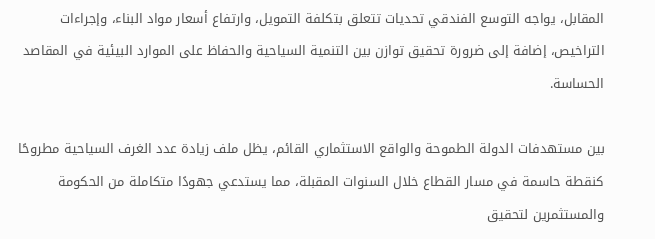المقابل، يواجه التوسع الفندقي تحديات تتعلق بتكلفة التمويل، وارتفاع أسعار مواد البناء، وإجراءات التراخيص، إضافة إلى ضرورة تحقيق توازن بين التنمية السياحية والحفاظ على الموارد البيئية في المقاصد الحساسة.

بين مستهدفات الدولة الطموحة والواقع الاستثماري القائم، يظل ملف زيادة عدد الغرف السياحية مطروحًا كنقطة حاسمة في مسار القطاع خلال السنوات المقبلة، مما يستدعي جهودًا متكاملة من الحكومة والمستثمرين لتحقيق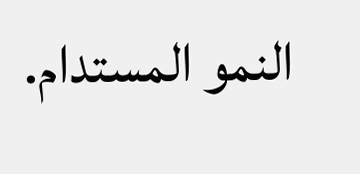النمو المستدام.